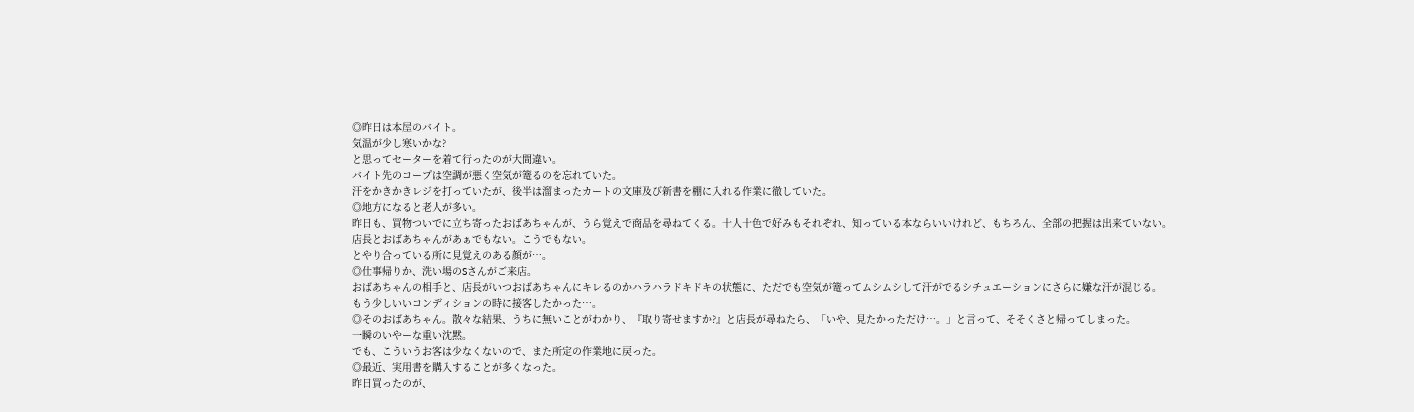◎昨日は本屋のバイト。
気温が少し寒いかな?
と思ってセーターを着て行ったのが大間違い。
バイト先のコープは空調が悪く空気が篭るのを忘れていた。
汗をかきかきレジを打っていたが、後半は溜まったカートの文庫及び新書を棚に入れる作業に徹していた。
◎地方になると老人が多い。
昨日も、買物ついでに立ち寄ったおばあちゃんが、うら覚えで商品を尋ねてくる。十人十色で好みもそれぞれ、知っている本ならいいけれど、もちろん、全部の把握は出来ていない。
店長とおばあちゃんがあぁでもない。こうでもない。
とやり合っている所に見覚えのある顔が…。
◎仕事帰りか、洗い場のSさんがご来店。
おばあちゃんの相手と、店長がいつおばあちゃんにキレるのかハラハラドキドキの状態に、ただでも空気が篭ってムシムシして汗がでるシチュエーションにさらに嫌な汗が混じる。
もう少しいいコンディションの時に接客したかった…。
◎そのおばあちゃん。散々な結果、うちに無いことがわかり、『取り寄せますか?』と店長が尋ねたら、「いや、見たかっただけ…。」と言って、そそくさと帰ってしまった。
一瞬のいやーな重い沈黙。
でも、こういうお客は少なくないので、また所定の作業地に戻った。
◎最近、実用書を購入することが多くなった。
昨日買ったのが、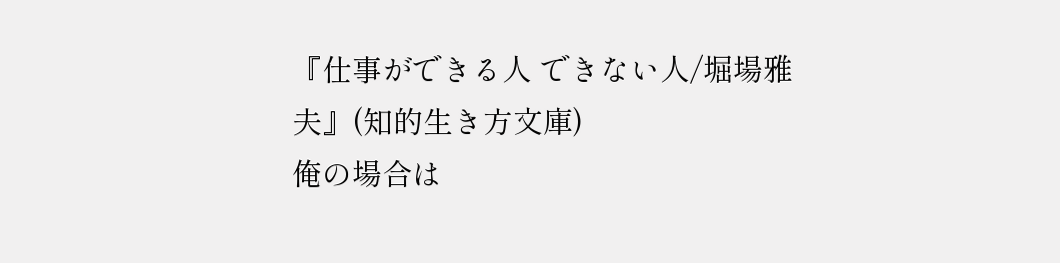『仕事ができる人 できない人/堀場雅夫』(知的生き方文庫)
俺の場合は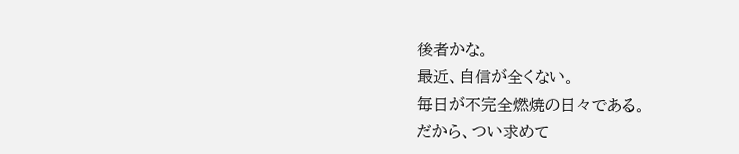後者かな。
最近、自信が全くない。
毎日が不完全燃焼の日々である。
だから、つい求めて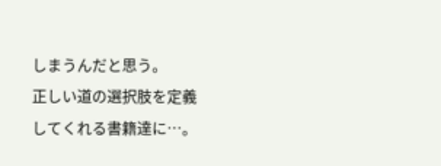しまうんだと思う。
正しい道の選択肢を定義してくれる書籍達に…。